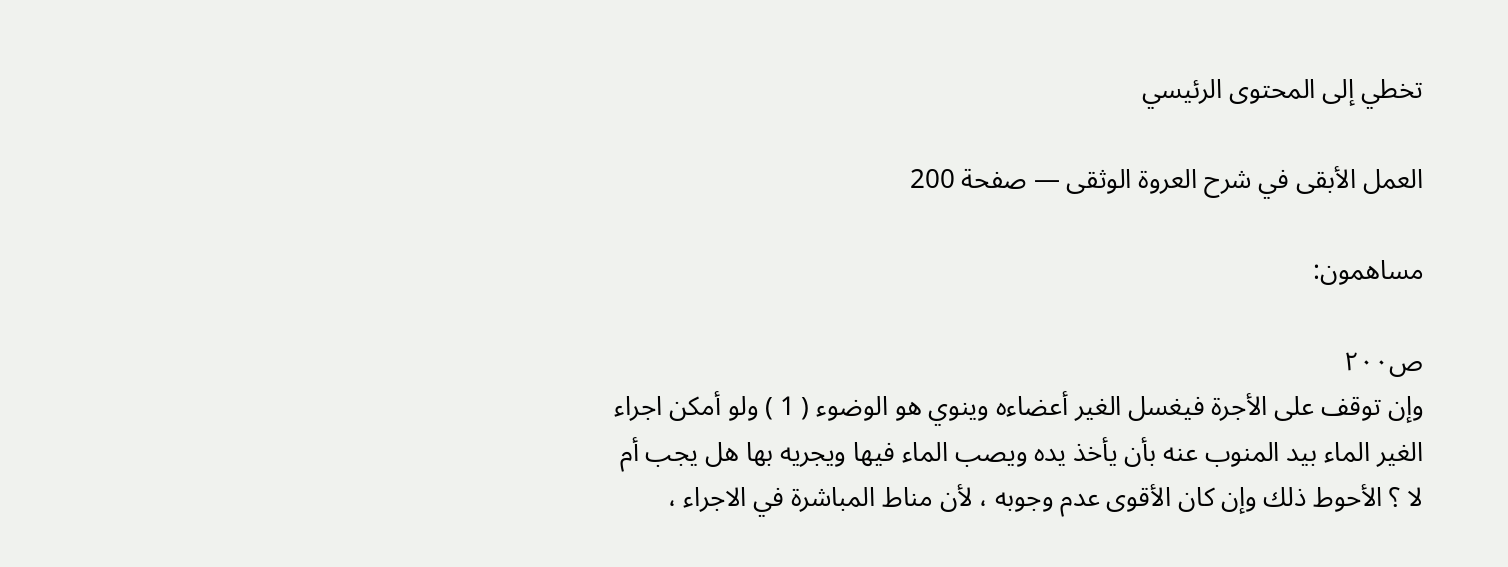تخطي إلى المحتوى الرئيسي

العمل الأبقى في شرح العروة الوثقى — صفحة 200

مساهمون:

ص٢٠٠
وإن توقف على الأجرة فيغسل الغير أعضاءه وينوي هو الوضوء ( 1 ) ولو أمكن اجراء الغير الماء بيد المنوب عنه بأن يأخذ يده ويصب الماء فيها ويجريه بها هل يجب أم لا ؟ الأحوط ذلك وإن كان الأقوى عدم وجوبه ، لأن مناط المباشرة في الاجراء ،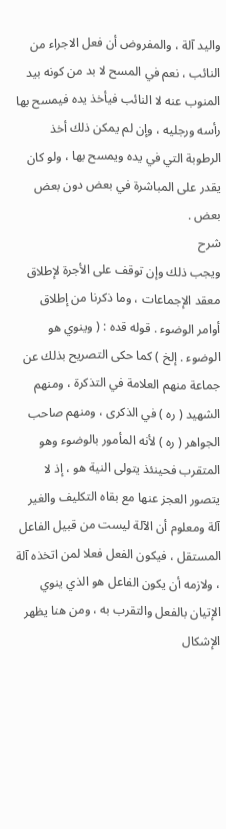واليد آلة ، والمفروض أن فعل الاجراء من النائب ، نعم في المسح لا بد من كونه بيد المنوب عنه لا النائب فيأخذ يده فيمسح بها رأسه ورجليه ، وإن لم يمكن ذلك أخذ الرطوبة التي في يده ويمسح بها ، ولو كان يقدر على المباشرة في بعض دون بعض بعض .
شرح
ويجب ذلك وإن توقف على الأجرة لإطلاق معقد الإجماعات ، وما ذكرنا من إطلاق أوامر الوضوء . قوله قده : ( وينوي هو الوضوء . إلخ ) كما حكى التصريح بذلك عن جماعة منهم العلامة في التذكرة ، ومنهم الشهيد ( ره ) في الذكرى ، ومنهم صاحب الجواهر ( ره ) لأنه المأمور بالوضوء وهو المتقرب فحينئذ يتولى النية هو ، إذ لا يتصور العجز عنها مع بقاه التكليف والغير آلة ومعلوم أن الآلة ليست من قبيل الفاعل المستقل ، فيكون الفعل فعلا لمن اتخذه آلة ، ولازمه أن يكون الفاعل هو الذي ينوي الإتيان بالفعل والتقرب به ، ومن هنا يظهر الإشكال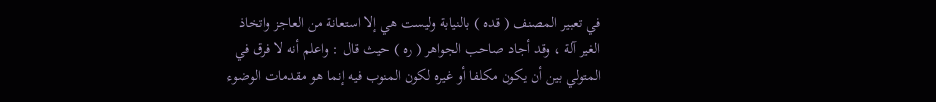في تعبير المصنف ( قده ) بالنيابة وليست هي إلا استعانة من العاجز واتخاذ الغير آلة ، وقد أجاد صاحب الجواهر ( ره ) حيث قال : واعلم أنه لا فرق في المتولي بين أن يكون مكلفا أو غيره لكون المنوب فيه إنما هو مقدمات الوضوء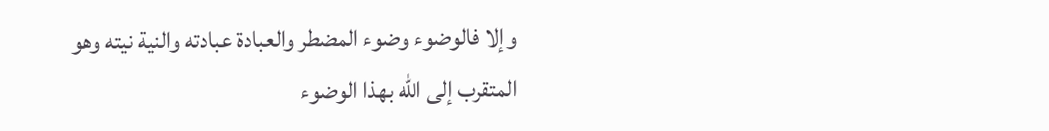وإلا فالوضوء وضوء المضطر والعبادة عبادته والنية نيته وهو المتقرب إلى الله بهذا الوضوء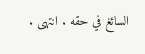السائغ في حقه . انتهى .